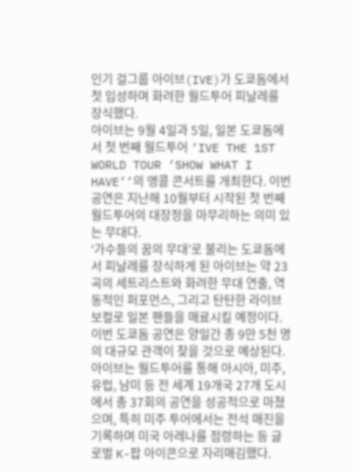인기 걸그룹 아이브(IVE)가 도쿄돔에서 첫 입성하며 화려한 월드투어 피날레를 장식했다.
아이브는 9월 4일과 5일, 일본 도쿄돔에서 첫 번째 월드투어 ‘IVE THE 1ST WORLD TOUR ‘SHOW WHAT I HAVE’’의 앵콜 콘서트를 개최한다. 이번 공연은 지난해 10월부터 시작된 첫 번째 월드투어의 대장정을 마무리하는 의미 있는 무대다.
‘가수들의 꿈의 무대’로 불리는 도쿄돔에서 피날레를 장식하게 된 아이브는 약 23곡의 세트리스트와 화려한 무대 연출, 역동적인 퍼포먼스, 그리고 탄탄한 라이브 보컬로 일본 팬들을 매료시킬 예정이다. 이번 도쿄돔 공연은 양일간 총 9만 5천 명의 대규모 관객이 찾을 것으로 예상된다.
아이브는 월드투어를 통해 아시아, 미주, 유럽, 남미 등 전 세계 19개국 27개 도시에서 총 37회의 공연을 성공적으로 마쳤으며, 특히 미주 투어에서는 전석 매진을 기록하며 미국 아레나를 점령하는 등 글로벌 K-팝 아이콘으로 자리매김했다.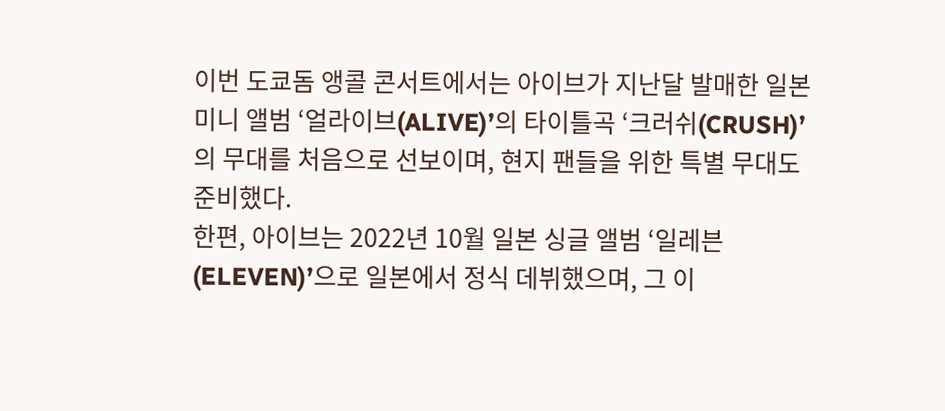이번 도쿄돔 앵콜 콘서트에서는 아이브가 지난달 발매한 일본 미니 앨범 ‘얼라이브(ALIVE)’의 타이틀곡 ‘크러쉬(CRUSH)’의 무대를 처음으로 선보이며, 현지 팬들을 위한 특별 무대도 준비했다.
한편, 아이브는 2022년 10월 일본 싱글 앨범 ‘일레븐(ELEVEN)’으로 일본에서 정식 데뷔했으며, 그 이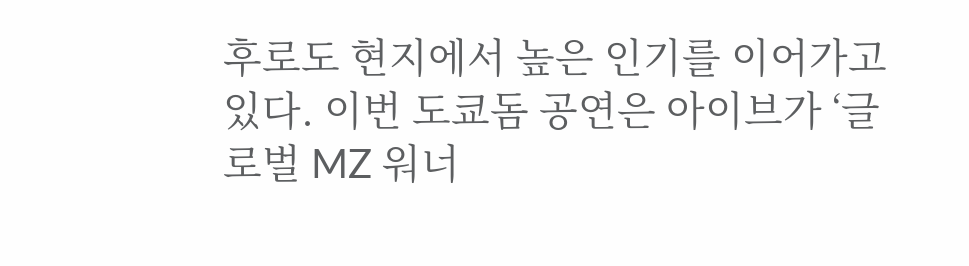후로도 현지에서 높은 인기를 이어가고 있다. 이번 도쿄돔 공연은 아이브가 ‘글로벌 MZ 워너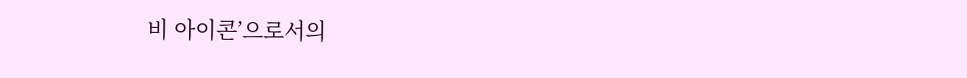비 아이콘’으로서의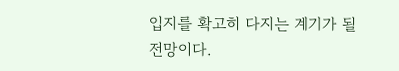입지를 확고히 다지는 계기가 될 전망이다.